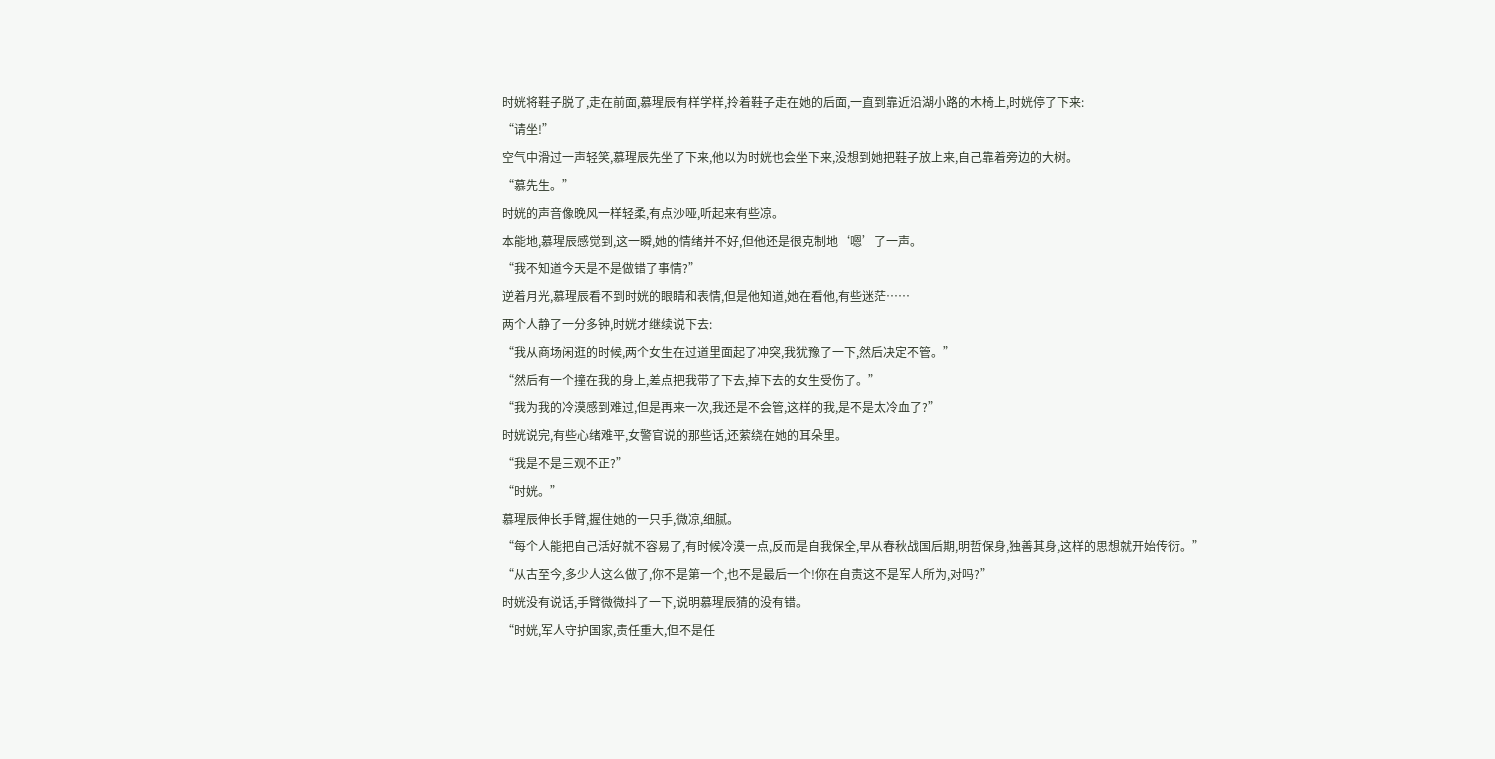时姯将鞋子脱了,走在前面,慕瑆辰有样学样,拎着鞋子走在她的后面,一直到靠近沿湖小路的木椅上,时姯停了下来:
“请坐!”
空气中滑过一声轻笑,慕瑆辰先坐了下来,他以为时姯也会坐下来,没想到她把鞋子放上来,自己靠着旁边的大树。
“慕先生。”
时姯的声音像晚风一样轻柔,有点沙哑,听起来有些凉。
本能地,慕瑆辰感觉到,这一瞬,她的情绪并不好,但他还是很克制地‘嗯’了一声。
“我不知道今天是不是做错了事情?”
逆着月光,慕瑆辰看不到时姯的眼睛和表情,但是他知道,她在看他,有些迷茫……
两个人静了一分多钟,时姯才继续说下去:
“我从商场闲逛的时候,两个女生在过道里面起了冲突,我犹豫了一下,然后决定不管。”
“然后有一个撞在我的身上,差点把我带了下去,掉下去的女生受伤了。”
“我为我的冷漠感到难过,但是再来一次,我还是不会管,这样的我,是不是太冷血了?”
时姯说完,有些心绪难平,女警官说的那些话,还萦绕在她的耳朵里。
“我是不是三观不正?”
“时姯。”
慕瑆辰伸长手臂,握住她的一只手,微凉,细腻。
“每个人能把自己活好就不容易了,有时候冷漠一点,反而是自我保全,早从春秋战国后期,明哲保身,独善其身,这样的思想就开始传衍。”
“从古至今,多少人这么做了,你不是第一个,也不是最后一个!你在自责这不是军人所为,对吗?”
时姯没有说话,手臂微微抖了一下,说明慕瑆辰猜的没有错。
“时姯,军人守护国家,责任重大,但不是任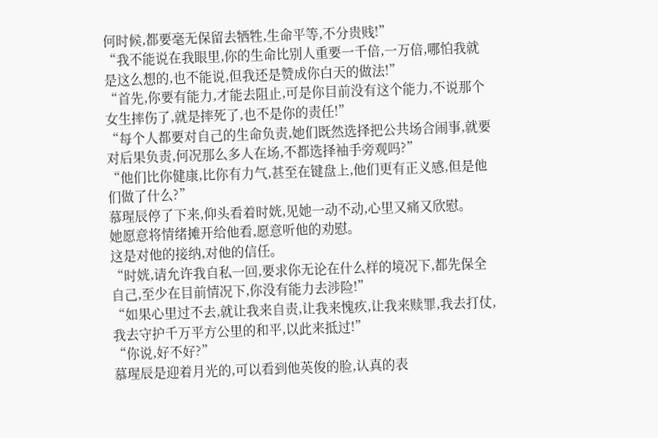何时候,都要毫无保留去牺牲,生命平等,不分贵贱!”
“我不能说在我眼里,你的生命比别人重要一千倍,一万倍,哪怕我就是这么想的,也不能说,但我还是赞成你白天的做法!”
“首先,你要有能力,才能去阻止,可是你目前没有这个能力,不说那个女生摔伤了,就是摔死了,也不是你的责任!”
“每个人都要对自己的生命负责,她们既然选择把公共场合闹事,就要对后果负责,何况那么多人在场,不都选择袖手旁观吗?”
“他们比你健康,比你有力气,甚至在键盘上,他们更有正义感,但是他们做了什么?”
慕瑆辰停了下来,仰头看着时姯,见她一动不动,心里又痛又欣慰。
她愿意将情绪摊开给他看,愿意听他的劝慰。
这是对他的接纳,对他的信任。
“时姯,请允许我自私一回,要求你无论在什么样的境况下,都先保全自己,至少在目前情况下,你没有能力去涉险!”
“如果心里过不去,就让我来自责,让我来愧疚,让我来赎罪,我去打仗,我去守护千万平方公里的和平,以此来抵过!”
“你说,好不好?”
慕瑆辰是迎着月光的,可以看到他英俊的脸,认真的表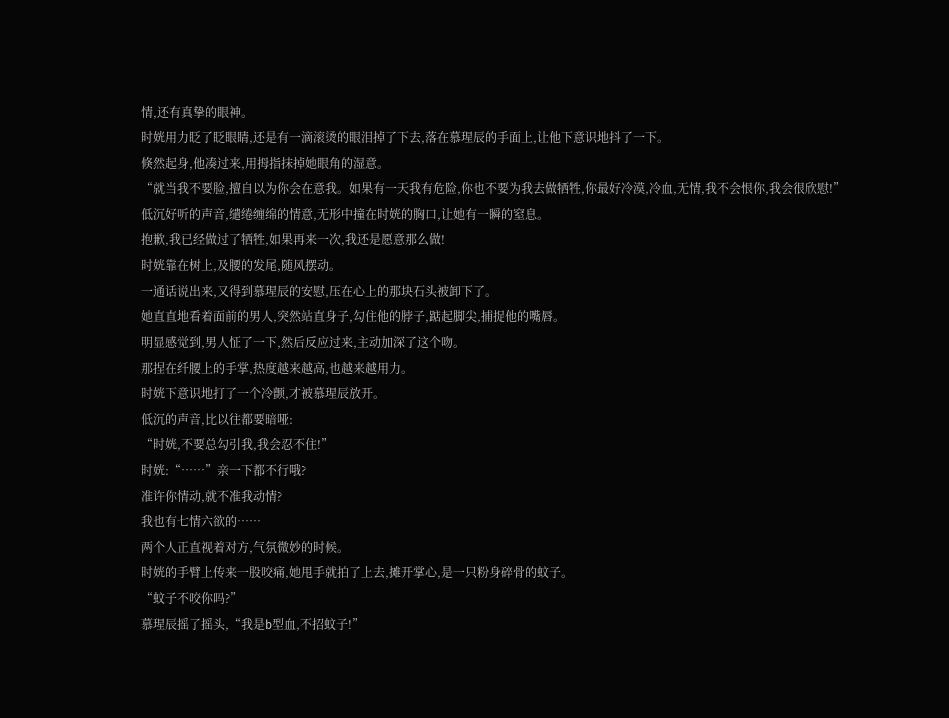情,还有真挚的眼神。
时姯用力眨了眨眼睛,还是有一滴滚烫的眼泪掉了下去,落在慕瑆辰的手面上,让他下意识地抖了一下。
倏然起身,他凑过来,用拇指抹掉她眼角的湿意。
“就当我不要脸,擅自以为你会在意我。如果有一天我有危险,你也不要为我去做牺牲,你最好冷漠,冷血,无情,我不会恨你,我会很欣慰!”
低沉好听的声音,缱绻缠绵的情意,无形中撞在时姯的胸口,让她有一瞬的窒息。
抱歉,我已经做过了牺牲,如果再来一次,我还是愿意那么做!
时姯靠在树上,及腰的发尾,随风摆动。
一通话说出来,又得到慕瑆辰的安慰,压在心上的那块石头被卸下了。
她直直地看着面前的男人,突然站直身子,勾住他的脖子,踮起脚尖,捕捉他的嘴唇。
明显感觉到,男人怔了一下,然后反应过来,主动加深了这个吻。
那捏在纤腰上的手掌,热度越来越高,也越来越用力。
时姯下意识地打了一个冷颤,才被慕瑆辰放开。
低沉的声音,比以往都要暗哑:
“时姯,不要总勾引我,我会忍不住!”
时姯:“……”亲一下都不行哦?
准许你情动,就不准我动情?
我也有七情六欲的……
两个人正直视着对方,气氛微妙的时候。
时姯的手臂上传来一股咬痛,她甩手就拍了上去,摊开掌心,是一只粉身碎骨的蚊子。
“蚊子不咬你吗?”
慕瑆辰摇了摇头,“我是b型血,不招蚊子!”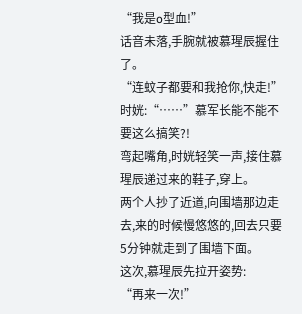“我是o型血!”
话音未落,手腕就被慕瑆辰握住了。
“连蚊子都要和我抢你,快走!”
时姯:“……”慕军长能不能不要这么搞笑?!
弯起嘴角,时姯轻笑一声,接住慕瑆辰递过来的鞋子,穿上。
两个人抄了近道,向围墙那边走去,来的时候慢悠悠的,回去只要5分钟就走到了围墙下面。
这次,慕瑆辰先拉开姿势:
“再来一次!”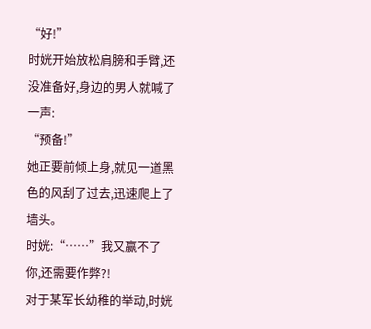“好!”
时姯开始放松肩膀和手臂,还没准备好,身边的男人就喊了一声:
“预备!”
她正要前倾上身,就见一道黑色的风刮了过去,迅速爬上了墙头。
时姯:“……”我又赢不了你,还需要作弊?!
对于某军长幼稚的举动,时姯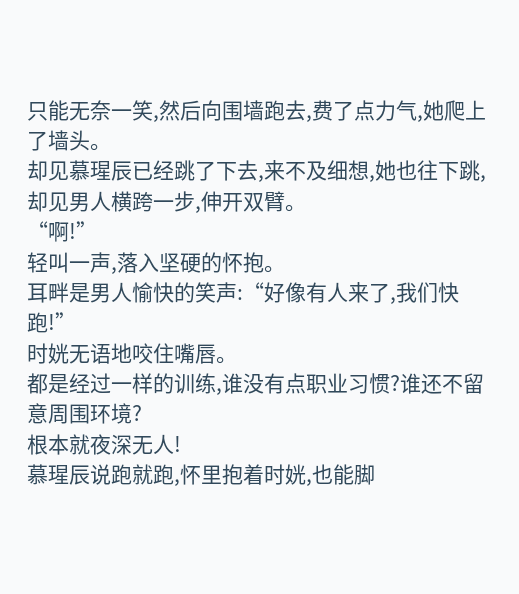只能无奈一笑,然后向围墙跑去,费了点力气,她爬上了墙头。
却见慕瑆辰已经跳了下去,来不及细想,她也往下跳,却见男人横跨一步,伸开双臂。
“啊!”
轻叫一声,落入坚硬的怀抱。
耳畔是男人愉快的笑声:“好像有人来了,我们快跑!”
时姯无语地咬住嘴唇。
都是经过一样的训练,谁没有点职业习惯?谁还不留意周围环境?
根本就夜深无人!
慕瑆辰说跑就跑,怀里抱着时姯,也能脚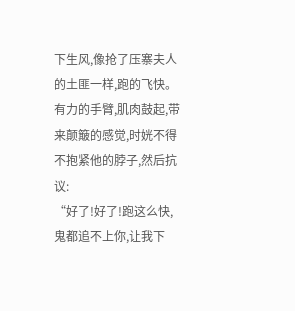下生风,像抢了压寨夫人的土匪一样,跑的飞快。
有力的手臂,肌肉鼓起,带来颠簸的感觉,时姯不得不抱紧他的脖子,然后抗议:
“好了!好了!跑这么快,鬼都追不上你,让我下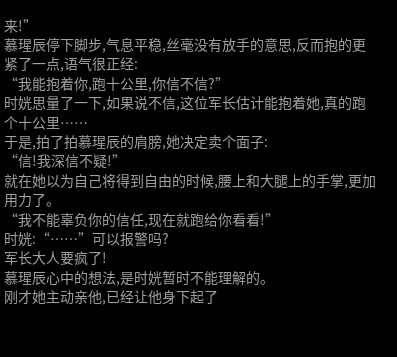来!”
慕瑆辰停下脚步,气息平稳,丝毫没有放手的意思,反而抱的更紧了一点,语气很正经:
“我能抱着你,跑十公里,你信不信?”
时姯思量了一下,如果说不信,这位军长估计能抱着她,真的跑个十公里……
于是,拍了拍慕瑆辰的肩膀,她决定卖个面子:
“信!我深信不疑!”
就在她以为自己将得到自由的时候,腰上和大腿上的手掌,更加用力了。
“我不能辜负你的信任,现在就跑给你看看!”
时姯:“……”可以报警吗?
军长大人要疯了!
慕瑆辰心中的想法,是时姯暂时不能理解的。
刚才她主动亲他,已经让他身下起了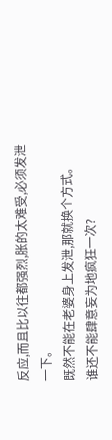反应,而且比以往都强烈,胀的太难受,必须发泄一下。
既然不能在老婆身上发泄,那就换个方式。
谁还不能肆意妄为地疯狂一次?